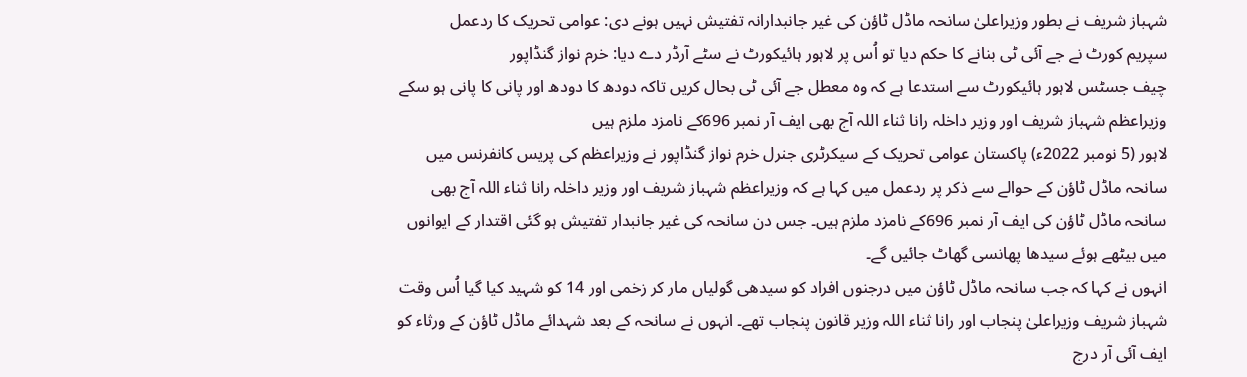شہباز شریف نے بطور وزیراعلیٰ سانحہ ماڈل ٹاؤن کی غیر جانبدارانہ تفتیش نہیں ہونے دی: عوامی تحریک کا ردعمل
سپریم کورٹ نے جے آئی ٹی بنانے کا حکم دیا تو اُس پر لاہور ہائیکورٹ نے سٹے آرڈر دے دیا: خرم نواز گنڈاپور
چیف جسٹس لاہور ہائیکورٹ سے استدعا ہے کہ وہ معطل جے آئی ٹی بحال کریں تاکہ دودھ کا دودھ اور پانی کا پانی ہو سکے
وزیراعظم شہباز شریف اور وزیر داخلہ رانا ثناء اللہ آج بھی ایف آر نمبر 696کے نامزد ملزم ہیں
لاہور (5 نومبر 2022ء) پاکستان عوامی تحریک کے سیکرٹری جنرل خرم نواز گنڈاپور نے وزیراعظم کی پریس کانفرنس میں سانحہ ماڈل ٹاؤن کے حوالے سے ذکر پر ردعمل میں کہا ہے کہ وزیراعظم شہباز شریف اور وزیر داخلہ رانا ثناء اللہ آج بھی سانحہ ماڈل ٹاؤن کی ایف آر نمبر 696کے نامزد ملزم ہیں۔ جس دن سانحہ کی غیر جانبدار تفتیش ہو گئی اقتدار کے ایوانوں میں بیٹھے ہوئے سیدھا پھانسی گھاٹ جائیں گے۔
انہوں نے کہا کہ جب سانحہ ماڈل ٹاؤن میں درجنوں افراد کو سیدھی گولیاں مار کر زخمی اور 14 کو شہید کیا گیا اُس وقت شہباز شریف وزیراعلیٰ پنجاب اور رانا ثناء اللہ وزیر قانون پنجاب تھے۔ انہوں نے سانحہ کے بعد شہدائے ماڈل ٹاؤن کے ورثاء کو ایف آئی آر درج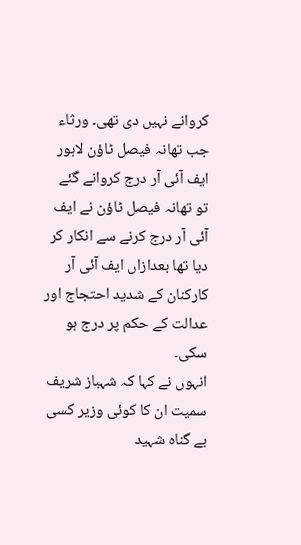کروانے نہیں دی تھی۔ ورثاء جب تھانہ فیصل ٹاؤن لاہور ایف آئی آر درج کروانے گئے تو تھانہ فیصل ٹاؤن نے ایف آئی آر درج کرنے سے انکار کر دیا تھا بعدازاں ایف آئی آر کارکنان کے شدید احتجاج اور عدالت کے حکم پر درج ہو سکی۔
انہوں نے کہا کہ شہباز شریف سمیت ان کا کوئی وزیر کسی بے گناہ شہید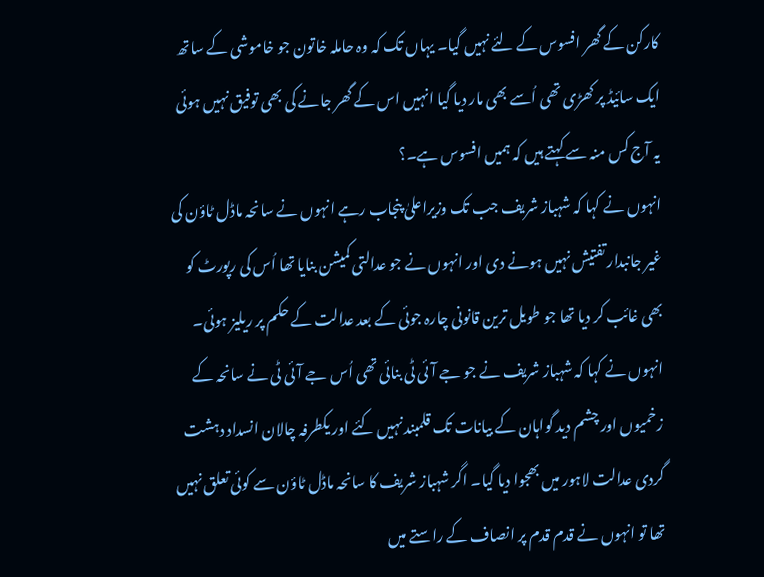کارکن کے گھر افسوس کے لئے نہیں گیا۔ یہاں تک کہ وہ حاملہ خاتون جو خاموشی کے ساتھ ایک سائیڈ پر کھڑی تھی اُسے بھی مار دیا گیا انہیں اس کے گھر جانے کی بھی توفیق نہیں ہوئی یہ آج کس منہ سے کہتے ہیں کہ ہمیں افسوس ہے۔؟
انہوں نے کہا کہ شہباز شریف جب تک وزیراعلیٰ پنجاب رہے انہوں نے سانحہ ماڈل ٹاؤن کی غیر جانبدار تفتیش نہیں ہونے دی اور انہوں نے جو عدالتی کمیشن بنایا تھا اُس کی رپورٹ کو بھی غائب کر دیا تھا جو طویل ترین قانونی چارہ جوئی کے بعد عدالت کے حکم پر ریلیز ہوئی۔ انہوں نے کہا کہ شہباز شریف نے جو جے آئی ٹی بنائی تھی اُس جے آئی ٹی نے سانحہ کے زخمیوں اور چشم دید گواہان کے بیانات تک قلمبند نہیں کئے اور یکطرفہ چالان انسداد دہشت گردی عدالت لاہور میں بھجوا دیا گیا۔ اگر شہباز شریف کا سانحہ ماڈل ٹاؤن سے کوئی تعلق نہیں تھا تو انہوں نے قدم قدم پر انصاف کے راستے میں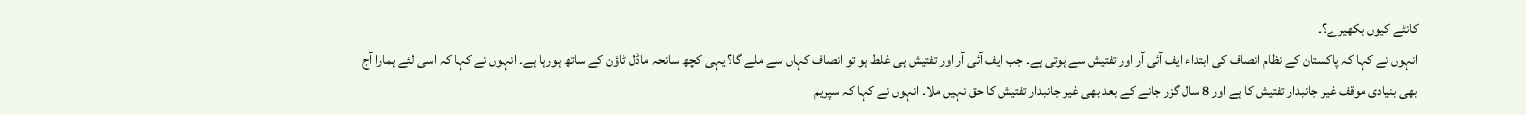کانٹے کیوں بکھیرے؟۔
انہوں نے کہا کہ پاکستان کے نظام انصاف کی ابتداء ایف آئی آر اور تفتیش سے ہوتی ہے۔ جب ایف آئی آر اور تفتیش ہی غلط ہو تو انصاف کہاں سے ملے گا؟ یہی کچھ سانحہ ماڈل ٹاؤن کے ساتھ ہورہا ہے۔ انہوں نے کہا کہ اسی لئے ہمارا آج بھی بنیادی موقف غیر جانبدار تفتیش کا ہے اور 8 سال گزر جانے کے بعد بھی غیر جانبدار تفتیش کا حق نہیں ملا۔ انہوں نے کہا کہ سپریم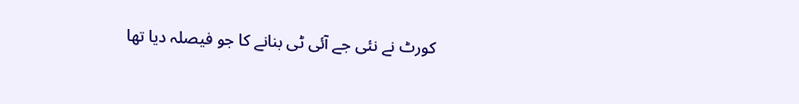کورٹ نے نئی جے آئی ٹی بنانے کا جو فیصلہ دیا تھا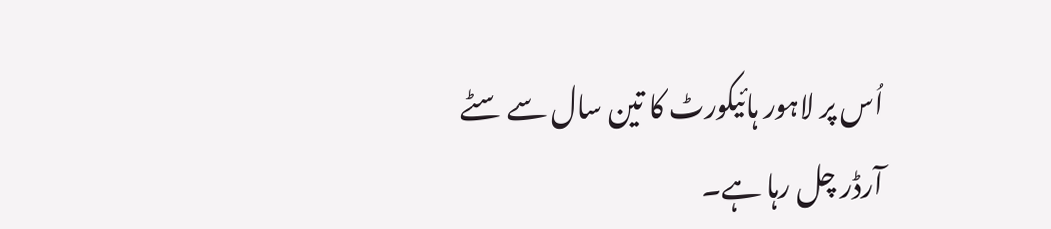اُس پر لاہور ہائیکورٹ کا تین سال سے سٹے آرڈر چل رہا ہے۔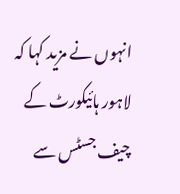انہوں نے مزید کہا کہ لاہور ہائیکورٹ کے چیف جسٹس سے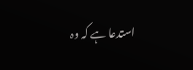استدعا ہے کہ وہ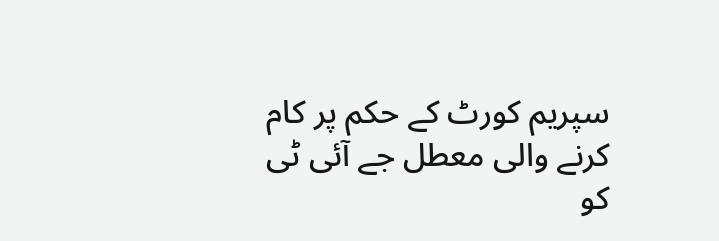سپریم کورٹ کے حکم پر کام کرنے والی معطل جے آئی ٹی کو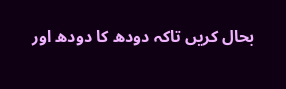بحال کریں تاکہ دودھ کا دودھ اور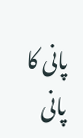پانی کا پانی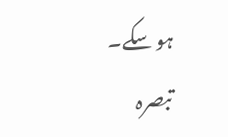ہو سکے۔
تبصرہ